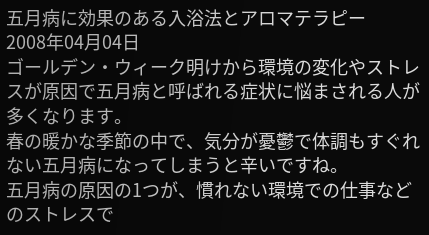五月病に効果のある入浴法とアロマテラピー
2008年04月04日
ゴールデン・ウィーク明けから環境の変化やストレスが原因で五月病と呼ばれる症状に悩まされる人が多くなります。
春の暖かな季節の中で、気分が憂鬱で体調もすぐれない五月病になってしまうと辛いですね。
五月病の原因の1つが、慣れない環境での仕事などのストレスで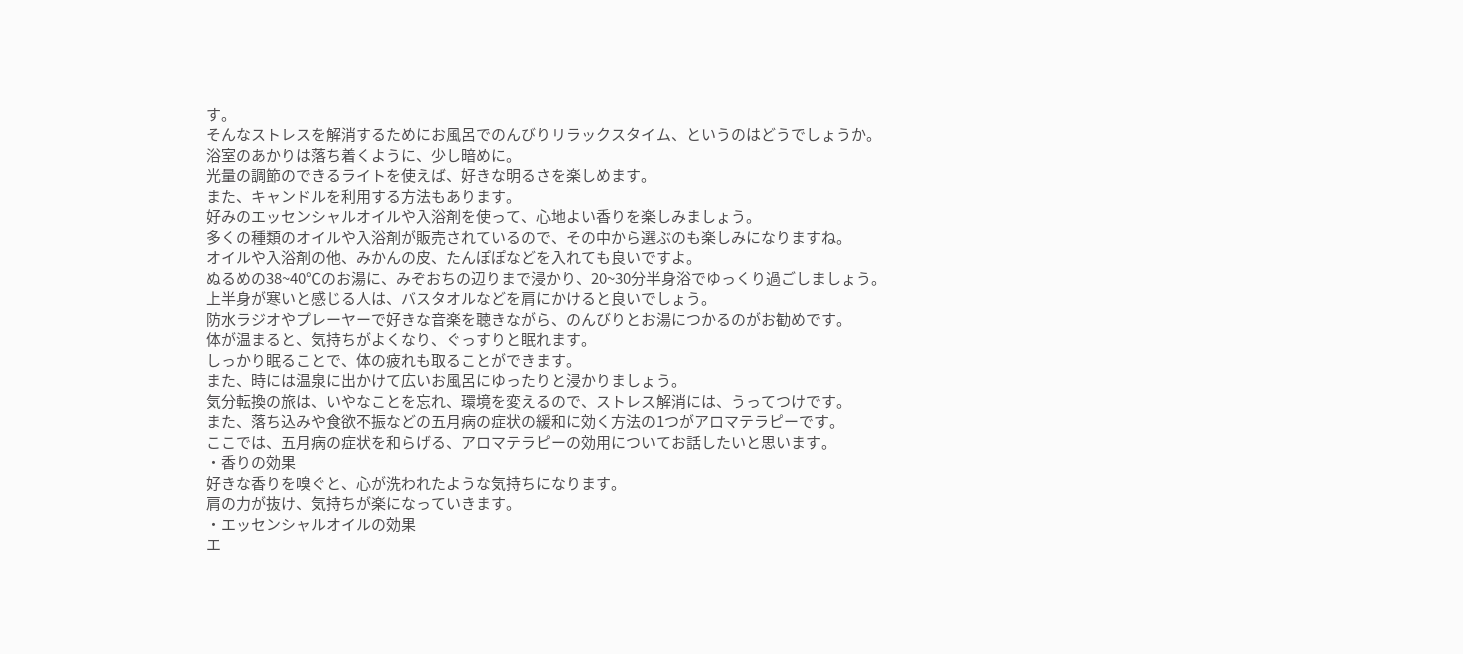す。
そんなストレスを解消するためにお風呂でのんびりリラックスタイム、というのはどうでしょうか。
浴室のあかりは落ち着くように、少し暗めに。
光量の調節のできるライトを使えば、好きな明るさを楽しめます。
また、キャンドルを利用する方法もあります。
好みのエッセンシャルオイルや入浴剤を使って、心地よい香りを楽しみましょう。
多くの種類のオイルや入浴剤が販売されているので、その中から選ぶのも楽しみになりますね。
オイルや入浴剤の他、みかんの皮、たんぽぽなどを入れても良いですよ。
ぬるめの38~40℃のお湯に、みぞおちの辺りまで浸かり、20~30分半身浴でゆっくり過ごしましょう。
上半身が寒いと感じる人は、バスタオルなどを肩にかけると良いでしょう。
防水ラジオやプレーヤーで好きな音楽を聴きながら、のんびりとお湯につかるのがお勧めです。
体が温まると、気持ちがよくなり、ぐっすりと眠れます。
しっかり眠ることで、体の疲れも取ることができます。
また、時には温泉に出かけて広いお風呂にゆったりと浸かりましょう。
気分転換の旅は、いやなことを忘れ、環境を変えるので、ストレス解消には、うってつけです。
また、落ち込みや食欲不振などの五月病の症状の緩和に効く方法の1つがアロマテラピーです。
ここでは、五月病の症状を和らげる、アロマテラピーの効用についてお話したいと思います。
・香りの効果
好きな香りを嗅ぐと、心が洗われたような気持ちになります。
肩の力が抜け、気持ちが楽になっていきます。
・エッセンシャルオイルの効果
エ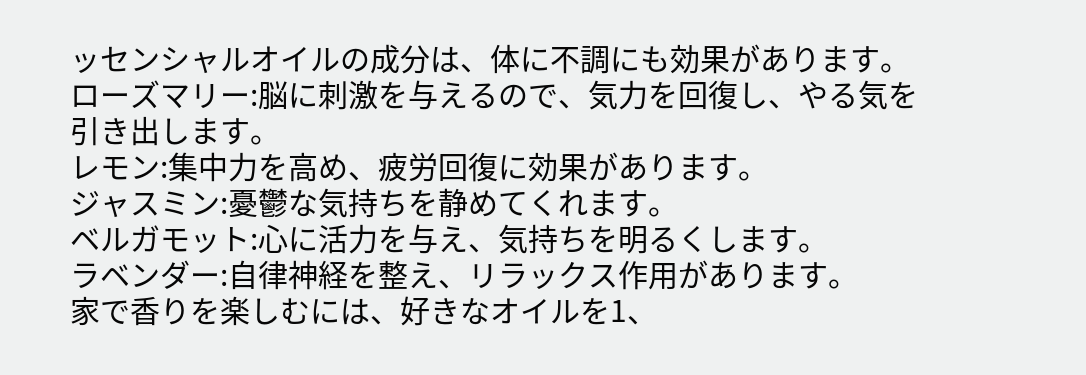ッセンシャルオイルの成分は、体に不調にも効果があります。
ローズマリー:脳に刺激を与えるので、気力を回復し、やる気を引き出します。
レモン:集中力を高め、疲労回復に効果があります。
ジャスミン:憂鬱な気持ちを静めてくれます。
ベルガモット:心に活力を与え、気持ちを明るくします。
ラベンダー:自律神経を整え、リラックス作用があります。
家で香りを楽しむには、好きなオイルを1、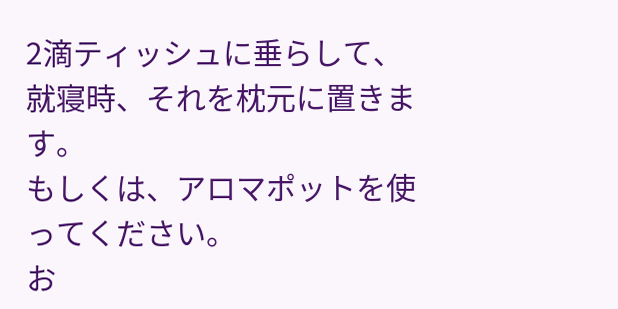2滴ティッシュに垂らして、就寝時、それを枕元に置きます。
もしくは、アロマポットを使ってください。
お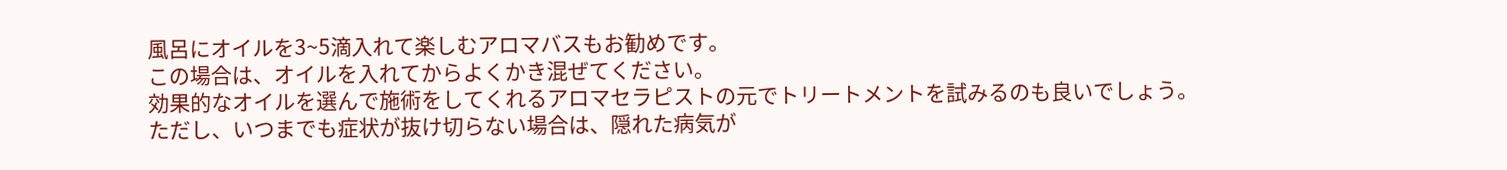風呂にオイルを3~5滴入れて楽しむアロマバスもお勧めです。
この場合は、オイルを入れてからよくかき混ぜてください。
効果的なオイルを選んで施術をしてくれるアロマセラピストの元でトリートメントを試みるのも良いでしょう。
ただし、いつまでも症状が抜け切らない場合は、隠れた病気が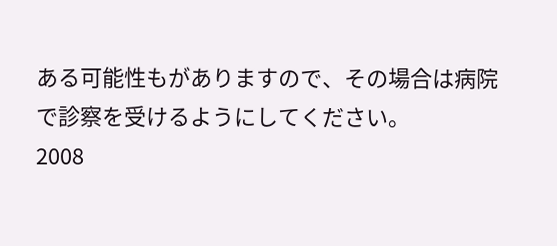ある可能性もがありますので、その場合は病院で診察を受けるようにしてください。
2008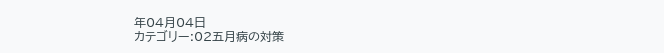年04月04日
カテゴリー:02五月病の対策